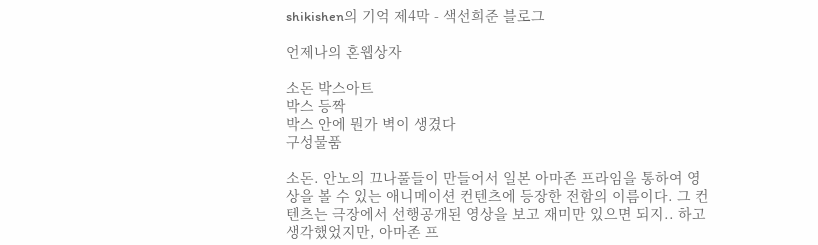shikishen의 기억 제4막 - 색선희준 블로그

언제나의 혼웹상자

소돈 박스아트
박스 등짝
박스 안에 뭔가 벽이 생겼다
구성물품

소돈. 안노의 끄나풀들이 만들어서 일본 아마존 프라임을 통하여 영상을 볼 수 있는 애니메이션 컨텐츠에 등장한 전함의 이름이다. 그 컨텐츠는 극장에서 선행공개된 영상을 보고 재미만 있으면 되지.. 하고 생각했었지만, 아마존 프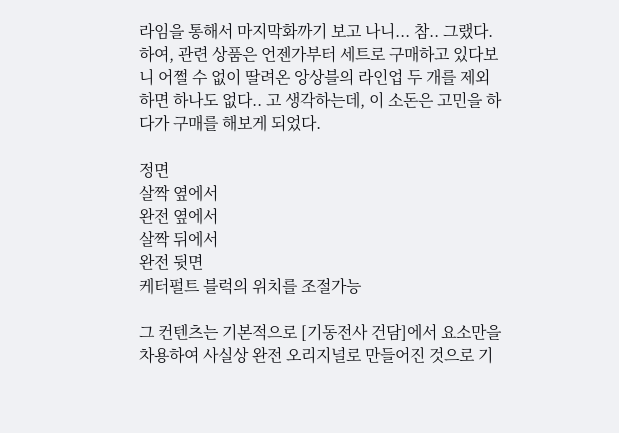라임을 통해서 마지막화까기 보고 나니... 참.. 그랬다. 하여, 관련 상품은 언젠가부터 세트로 구매하고 있다보니 어쩔 수 없이 딸려온 앙상블의 라인업 두 개를 제외하면 하나도 없다.. 고 생각하는데, 이 소돈은 고민을 하다가 구매를 해보게 되었다.

정면
살짝 옆에서
완전 옆에서
살짝 뒤에서
완전 뒷면
케터펄트 블럭의 위치를 조절가능

그 컨텐츠는 기본적으로 [기동전사 건담]에서 요소만을 차용하여 사실상 완전 오리지널로 만들어진 것으로 기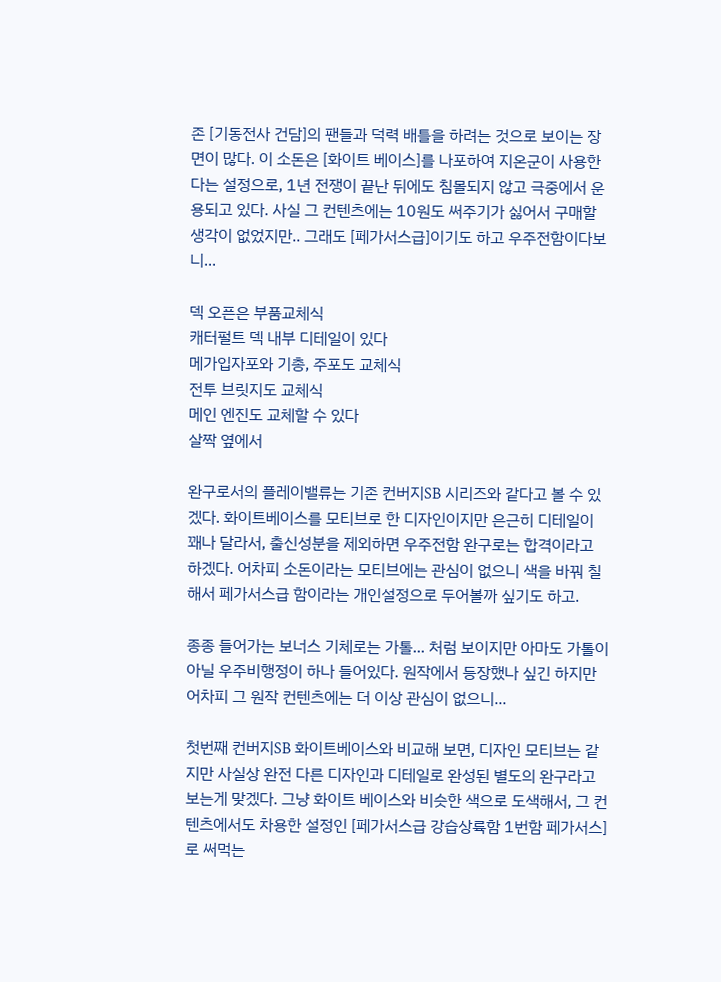존 [기동전사 건담]의 팬들과 덕력 배틀을 하려는 것으로 보이는 장면이 많다. 이 소돈은 [화이트 베이스]를 나포하여 지온군이 사용한다는 설정으로, 1년 전쟁이 끝난 뒤에도 침몰되지 않고 극중에서 운용되고 있다. 사실 그 컨텐츠에는 10원도 써주기가 싫어서 구매할 생각이 없었지만.. 그래도 [페가서스급]이기도 하고 우주전함이다보니...

덱 오픈은 부품교체식
캐터펄트 덱 내부 디테일이 있다
메가입자포와 기총, 주포도 교체식
전투 브릿지도 교체식
메인 엔진도 교체할 수 있다
살짝 옆에서

완구로서의 플레이밸류는 기존 컨버지SB 시리즈와 같다고 볼 수 있겠다. 화이트베이스를 모티브로 한 디자인이지만 은근히 디테일이 꽤나 달라서, 출신성분을 제외하면 우주전함 완구로는 합격이라고 하겠다. 어차피 소돈이라는 모티브에는 관심이 없으니 색을 바꿔 칠해서 페가서스급 함이라는 개인설정으로 두어볼까 싶기도 하고.

종종 들어가는 보너스 기체로는 가톨... 처럼 보이지만 아마도 가톨이 아닐 우주비행정이 하나 들어있다. 원작에서 등장했나 싶긴 하지만 어차피 그 원작 컨텐츠에는 더 이상 관심이 없으니...

첫번째 컨버지SB 화이트베이스와 비교해 보면, 디자인 모티브는 같지만 사실상 완전 다른 디자인과 디테일로 완성된 별도의 완구라고 보는게 맞겠다. 그냥 화이트 베이스와 비슷한 색으로 도색해서, 그 컨텐츠에서도 차용한 설정인 [페가서스급 강습상륙함 1번함 페가서스]로 써먹는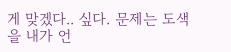게 맞겠다.. 싶다. 문제는 도색을 내가 언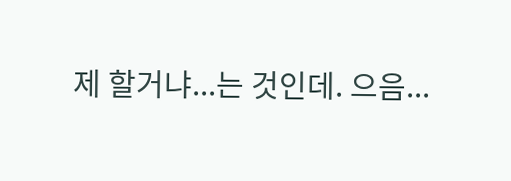제 할거냐...는 것인데. 으음...